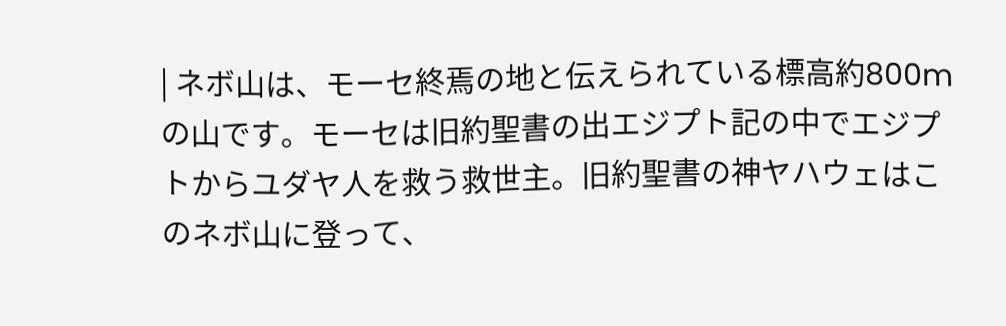| ネボ山は、モーセ終焉の地と伝えられている標高約800mの山です。モーセは旧約聖書の出エジプト記の中でエジプトからユダヤ人を救う救世主。旧約聖書の神ヤハウェはこのネボ山に登って、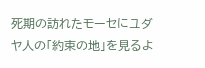死期の訪れたモーセにユダヤ人の「約束の地」を見るよ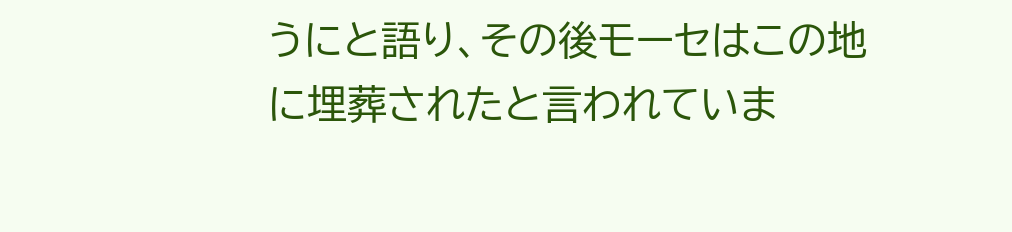うにと語り、その後モーセはこの地に埋葬されたと言われていま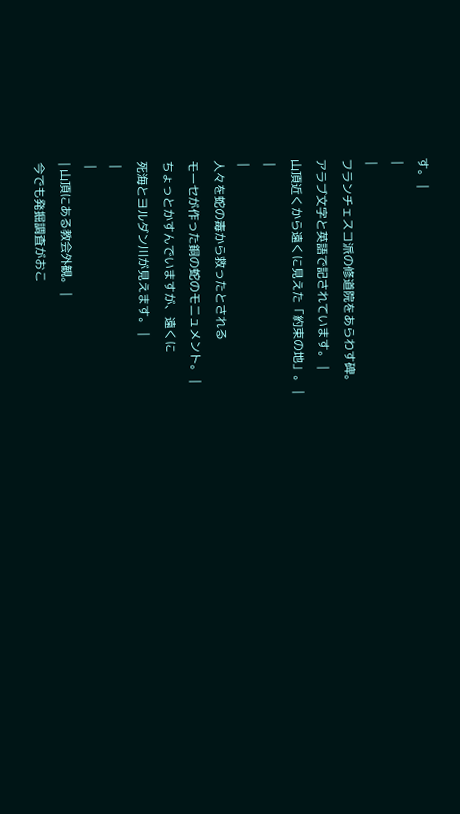す。 |
 |
 |
フランチェスコ派の修道院をあらわす碑。
アラブ文字と英語で記されています。 |
山頂近くから遠くに見えた「約束の地」。 |
 |
 |
人々を蛇の毒から救ったとされる
モーセが作った銅の蛇のモニュメント。 |
ちょっとかすんでいますが、遠くに
死海とヨルダン川が見えます。 |
 |
 |
| 山頂にある教会外観。 |
今でも発掘調査がおこ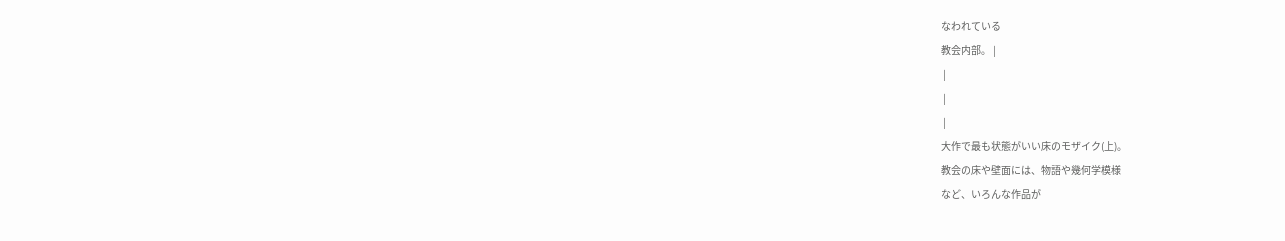なわれている
教会内部。 |
 |
 |
 |
大作で最も状態がいい床のモザイク(上)。
教会の床や壁面には、物語や幾何学模様
など、いろんな作品が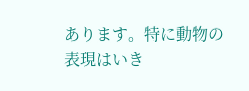あります。特に動物の
表現はいき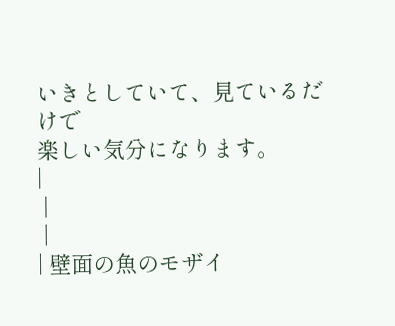いきとしていて、見ているだけで
楽しい気分になります。
|
 |
 |
| 壁面の魚のモザイ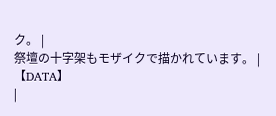ク。 |
祭壇の十字架もモザイクで描かれています。 |
【DATA】
|